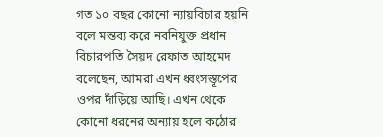গত ১০ বছর কোনো ন্যায়বিচার হয়নি বলে মন্তব্য করে নবনিযুক্ত প্রধান বিচারপতি সৈয়দ রেফাত আহমেদ বলেছেন, আমরা এখন ধ্বংসস্তূপের ওপর দাঁড়িয়ে আছি। এখন থেকে কোনো ধরনের অন্যায় হলে কঠোর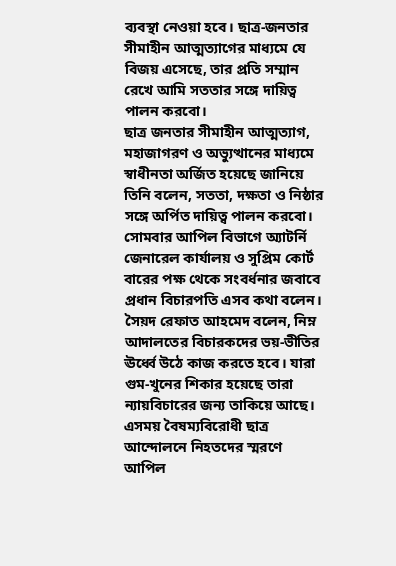ব্যবস্থা নেওয়া হবে। ছাত্র-জনতার সীমাহীন আত্মত্যাগের মাধ্যমে যে বিজয় এসেছে, তার প্রতি সম্মান রেখে আমি সততার সঙ্গে দায়িত্ব পালন করবো।
ছাত্র জনতার সীমাহীন আত্মত্যাগ, মহাজাগরণ ও অভ্যুত্থানের মাধ্যমে স্বাধীনতা অর্জিত হয়েছে জানিয়ে তিনি বলেন, সততা, দক্ষতা ও নিষ্ঠার সঙ্গে অর্পিত দায়িত্ব পালন করবো।
সোমবার আপিল বিভাগে অ্যাটর্নি জেনারেল কার্যালয় ও সুপ্রিম কোর্ট বারের পক্ষ থেকে সংবর্ধনার জবাবে প্রধান বিচারপতি এসব কথা বলেন।
সৈয়দ রেফাত আহমেদ বলেন, নিম্ন আদালতের বিচারকদের ভয়-ভীতির ঊর্ধ্বে উঠে কাজ করতে হবে। যারা গুম-খুনের শিকার হয়েছে তারা ন্যায়বিচারের জন্য তাকিয়ে আছে। এসময় বৈষম্যবিরোধী ছাত্র আন্দোলনে নিহতদের স্মরণে আপিল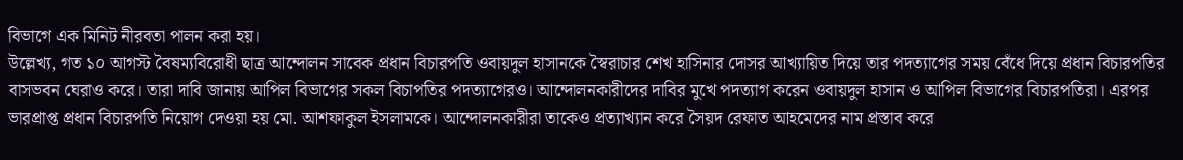বিভাগে এক মিনিট নীরবতা পালন করা হয়।
উল্লেখ্য, গত ১০ আগস্ট বৈষম্যবিরোধী ছাত্র আন্দোলন সাবেক প্রধান বিচারপতি ওবায়দুল হাসানকে স্বৈরাচার শেখ হাসিনার দোসর আখ্যায়িত দিয়ে তার পদত্যাগের সময় বেঁধে দিয়ে প্রধান বিচারপতির বাসভবন ঘেরাও করে। তারা দাবি জানায় আপিল বিভাগের সকল বিচাপতির পদত্যাগেরও। আন্দোলনকারীদের দাবির মুখে পদত্যাগ করেন ওবায়দুল হাসান ও আপিল বিভাগের বিচারপতিরা। এরপর ভারপ্রাপ্ত প্রধান বিচারপতি নিয়োগ দেওয়া হয় মো. আশফাকুল ইসলামকে। আন্দোলনকারীরা তাকেও প্রত্যাখ্যান করে সৈয়দ রেফাত আহমেদের নাম প্রস্তাব করে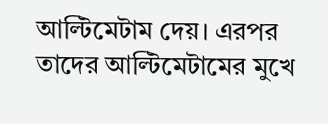আল্টিমেটাম দেয়। এরপর তাদের আল্টিমেটামের মুখে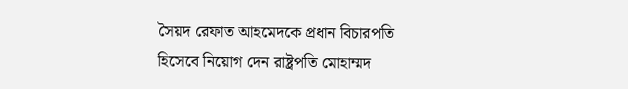সৈয়দ রেফাত আহমেদকে প্রধান বিচারপতি হিসেবে নিয়োগ দেন রাষ্ট্রপতি মোহাম্মদ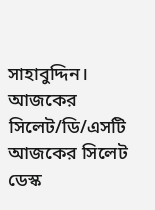সাহাবুদ্দিন।
আজকের সিলেট/ডি/এসটি
আজকের সিলেট ডেস্ক